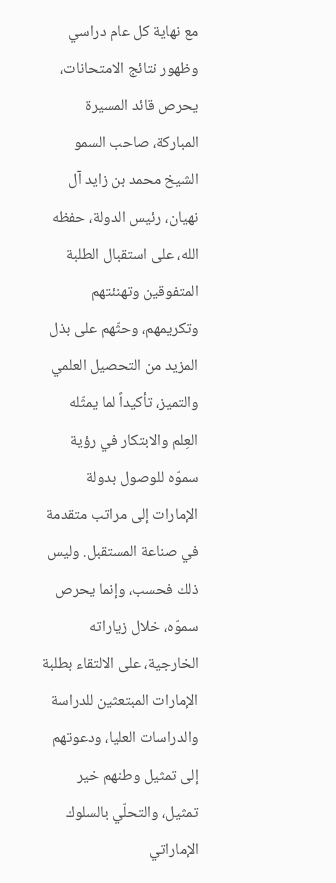مع نهاية كل عام دراسي وظهور نتائج الامتحانات، يحرص قائد المسيرة المباركة، صاحب السمو الشيخ محمد بن زايد آل نهيان، رئيس الدولة، حفظه الله، على استقبال الطلبة المتفوقين وتهنئتهم وتكريمهم، وحثّهم على بذل المزيد من التحصيل العلمي والتميز، تأكيداً لما يمثّله العِلم والابتكار في رؤية سموّه للوصول بدولة الإمارات إلى مراتب متقدمة في صناعة المستقبل. وليس ذلك فحسب، وإنما يحرص سموّه، خلال زياراته الخارجية، على الالتقاء بطلبة الإمارات المبتعثين للدراسة والدراسات العليا، ودعوتهم إلى تمثيل وطنهم خير تمثيل، والتحلّي بالسلوك الإماراتي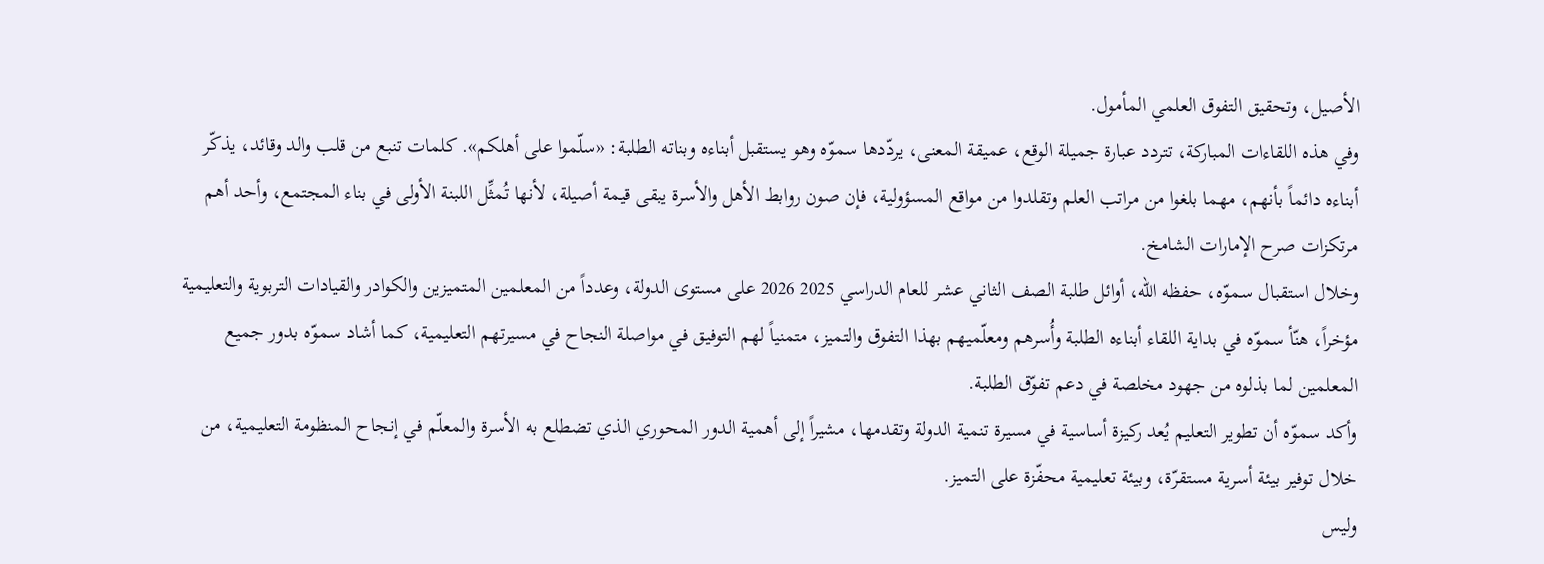الأصيل، وتحقيق التفوق العلمي المأمول.
وفي هذه اللقاءات المباركة، تتردد عبارة جميلة الوقع، عميقة المعنى، يردّدها سموّه وهو يستقبل أبناءه وبناته الطلبة: «سلّموا على أهلكم». كلمات تنبع من قلب والد وقائد، يذكّر أبناءه دائماً بأنهم، مهما بلغوا من مراتب العلم وتقلدوا من مواقع المسؤولية، فإن صون روابط الأهل والأسرة يبقى قيمة أصيلة، لأنها تُمثِّل اللبنة الأولى في بناء المجتمع، وأحد أهم مرتكزات صرح الإمارات الشامخ.
وخلال استقبال سموّه، حفظه الله، أوائل طلبة الصف الثاني عشر للعام الدراسي 2025 2026 على مستوى الدولة، وعدداً من المعلمين المتميزين والكوادر والقيادات التربوية والتعليمية مؤخراً، هنّأ سموّه في بداية اللقاء أبناءه الطلبة وأُسرهم ومعلّميهم بهذا التفوق والتميز، متمنياً لهم التوفيق في مواصلة النجاح في مسيرتهم التعليمية، كما أشاد سموّه بدور جميع المعلمين لما بذلوه من جهود مخلصة في دعم تفوّق الطلبة.
وأكد سموّه أن تطوير التعليم يُعد ركيزة أساسية في مسيرة تنمية الدولة وتقدمها، مشيراً إلى أهمية الدور المحوري الذي تضطلع به الأسرة والمعلّم في إنجاح المنظومة التعليمية، من خلال توفير بيئة أسرية مستقرّة، وبيئة تعليمية محفّزة على التميز.
وليس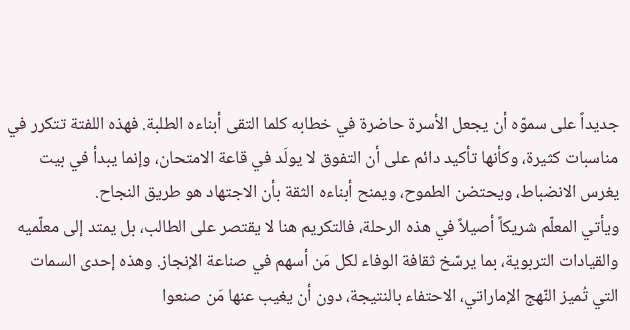جديداً على سموّه أن يجعل الأسرة حاضرة في خطابه كلما التقى أبناءه الطلبة. فهذه اللفتة تتكرر في مناسبات كثيرة، وكأنها تأكيد دائم على أن التفوق لا يولَد في قاعة الامتحان، وإنما يبدأ في بيت يغرس الانضباط، ويحتضن الطموح، ويمنح أبناءه الثقة بأن الاجتهاد هو طريق النجاح.
ويأتي المعلّم شريكاً أصيلاً في هذه الرحلة، فالتكريم هنا لا يقتصر على الطالب، بل يمتد إلى معلّميه والقيادات التربوية، بما يرسّخ ثقافة الوفاء لكل مَن أسهم في صناعة الإنجاز. وهذه إحدى السمات التي تُميز النّهج الإماراتي، الاحتفاء بالنتيجة، دون أن يغيب عنها مَن صنعوا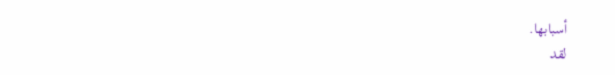أسبابها.
لقد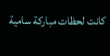كانت لحظات مباركة سامية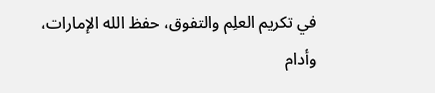في تكريم العلِم والتفوق، حفظ الله الإمارات، وأدام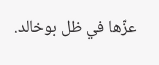عزّها في ظل بوخالد.